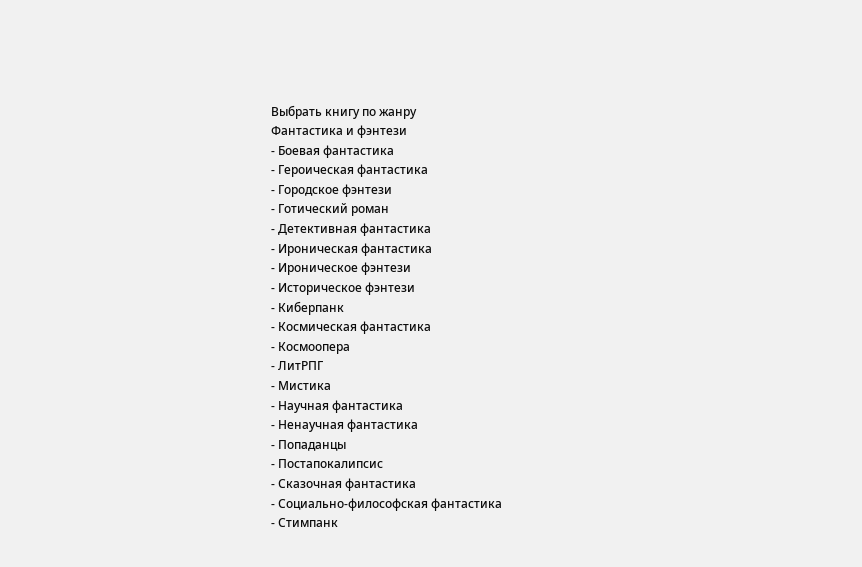Выбрать книгу по жанру
Фантастика и фэнтези
- Боевая фантастика
- Героическая фантастика
- Городское фэнтези
- Готический роман
- Детективная фантастика
- Ироническая фантастика
- Ироническое фэнтези
- Историческое фэнтези
- Киберпанк
- Космическая фантастика
- Космоопера
- ЛитРПГ
- Мистика
- Научная фантастика
- Ненаучная фантастика
- Попаданцы
- Постапокалипсис
- Сказочная фантастика
- Социально-философская фантастика
- Стимпанк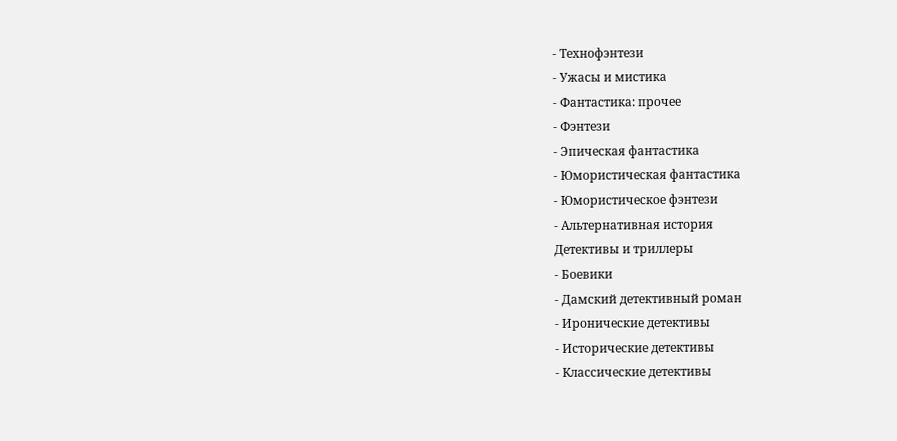- Технофэнтези
- Ужасы и мистика
- Фантастика: прочее
- Фэнтези
- Эпическая фантастика
- Юмористическая фантастика
- Юмористическое фэнтези
- Альтернативная история
Детективы и триллеры
- Боевики
- Дамский детективный роман
- Иронические детективы
- Исторические детективы
- Классические детективы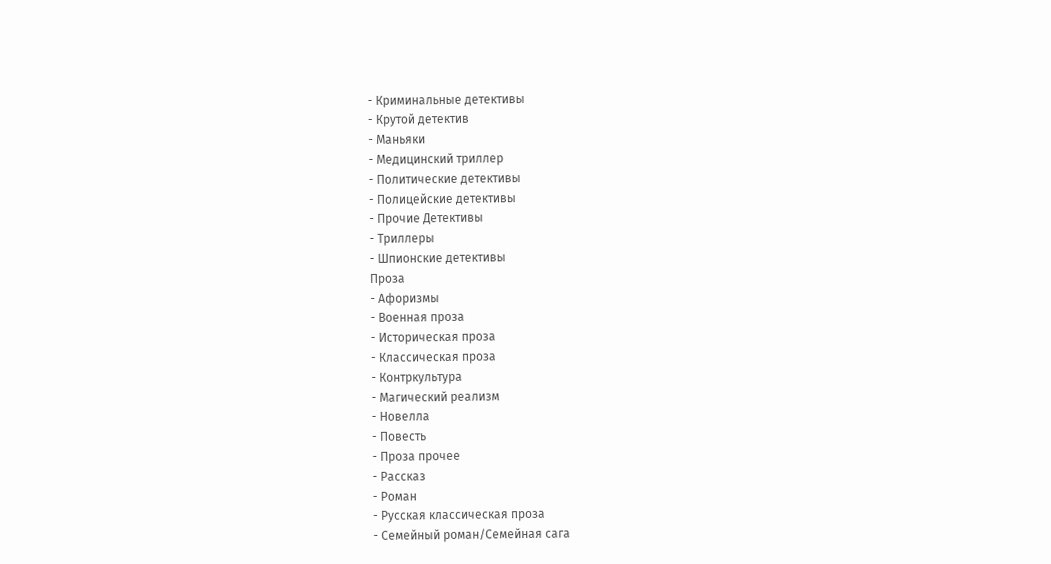- Криминальные детективы
- Крутой детектив
- Маньяки
- Медицинский триллер
- Политические детективы
- Полицейские детективы
- Прочие Детективы
- Триллеры
- Шпионские детективы
Проза
- Афоризмы
- Военная проза
- Историческая проза
- Классическая проза
- Контркультура
- Магический реализм
- Новелла
- Повесть
- Проза прочее
- Рассказ
- Роман
- Русская классическая проза
- Семейный роман/Семейная сага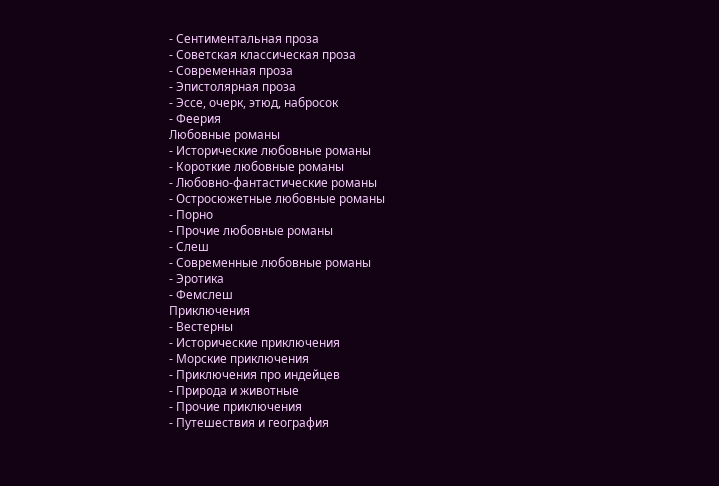- Сентиментальная проза
- Советская классическая проза
- Современная проза
- Эпистолярная проза
- Эссе, очерк, этюд, набросок
- Феерия
Любовные романы
- Исторические любовные романы
- Короткие любовные романы
- Любовно-фантастические романы
- Остросюжетные любовные романы
- Порно
- Прочие любовные романы
- Слеш
- Современные любовные романы
- Эротика
- Фемслеш
Приключения
- Вестерны
- Исторические приключения
- Морские приключения
- Приключения про индейцев
- Природа и животные
- Прочие приключения
- Путешествия и география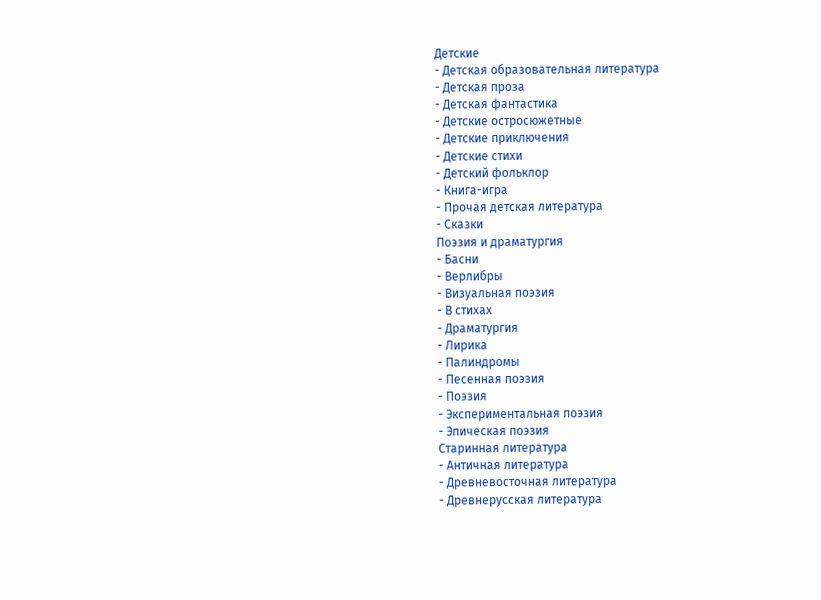Детские
- Детская образовательная литература
- Детская проза
- Детская фантастика
- Детские остросюжетные
- Детские приключения
- Детские стихи
- Детский фольклор
- Книга-игра
- Прочая детская литература
- Сказки
Поэзия и драматургия
- Басни
- Верлибры
- Визуальная поэзия
- В стихах
- Драматургия
- Лирика
- Палиндромы
- Песенная поэзия
- Поэзия
- Экспериментальная поэзия
- Эпическая поэзия
Старинная литература
- Античная литература
- Древневосточная литература
- Древнерусская литература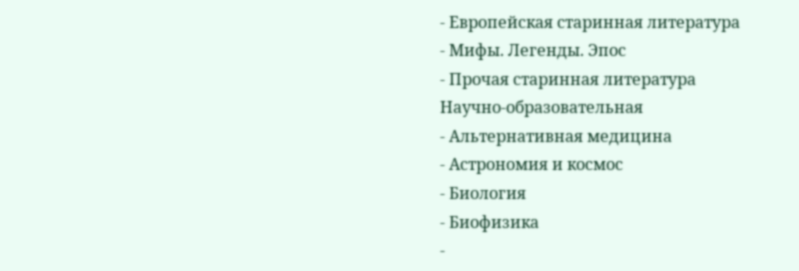- Европейская старинная литература
- Мифы. Легенды. Эпос
- Прочая старинная литература
Научно-образовательная
- Альтернативная медицина
- Астрономия и космос
- Биология
- Биофизика
-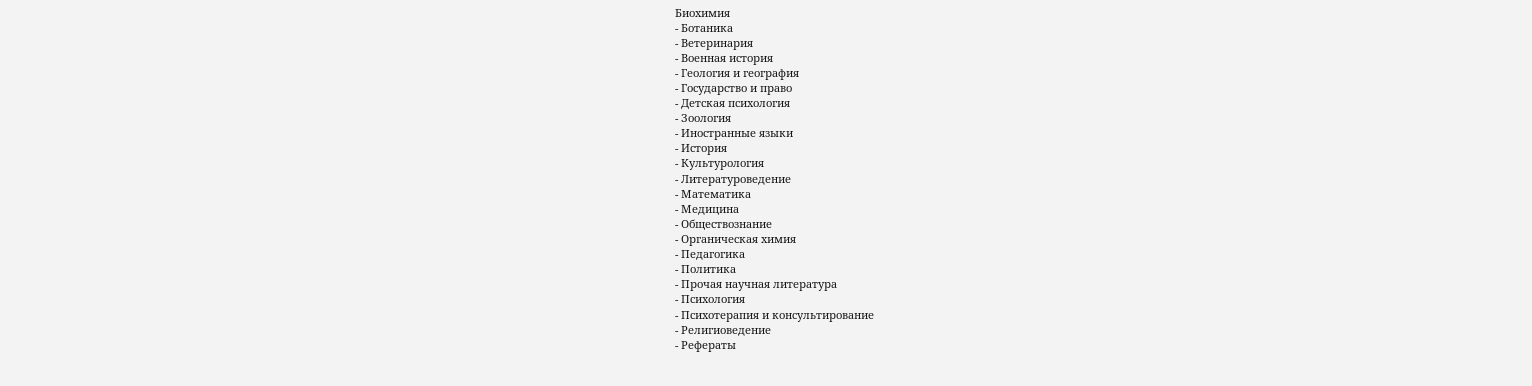Биохимия
- Ботаника
- Ветеринария
- Военная история
- Геология и география
- Государство и право
- Детская психология
- Зоология
- Иностранные языки
- История
- Культурология
- Литературоведение
- Математика
- Медицина
- Обществознание
- Органическая химия
- Педагогика
- Политика
- Прочая научная литература
- Психология
- Психотерапия и консультирование
- Религиоведение
- Рефераты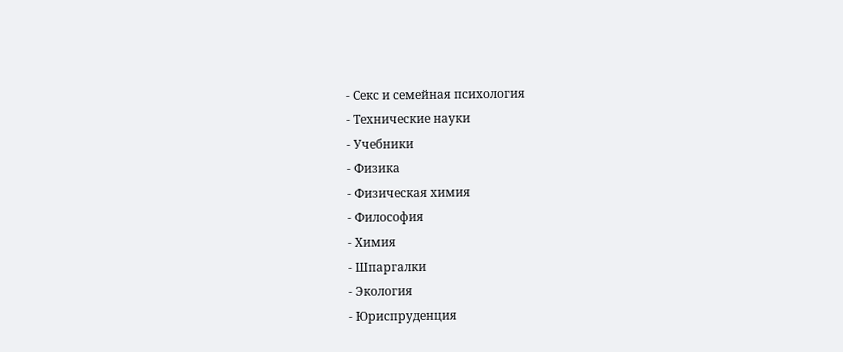- Секс и семейная психология
- Технические науки
- Учебники
- Физика
- Физическая химия
- Философия
- Химия
- Шпаргалки
- Экология
- Юриспруденция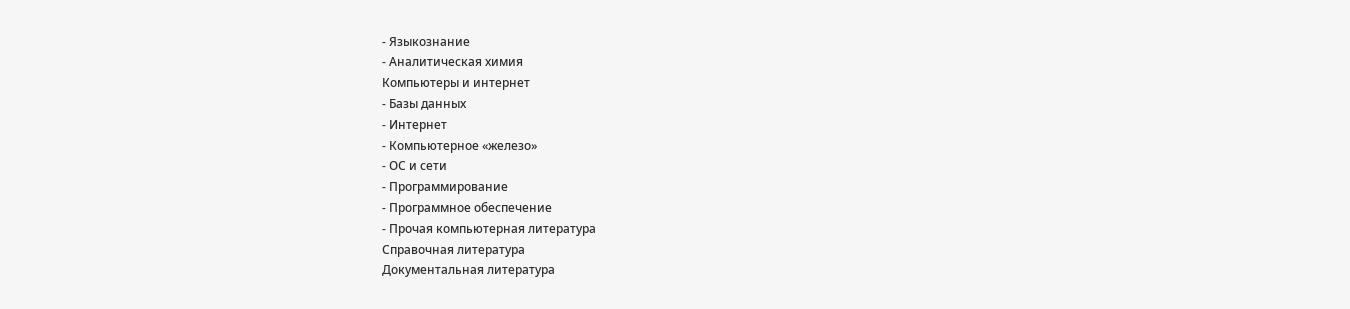- Языкознание
- Аналитическая химия
Компьютеры и интернет
- Базы данных
- Интернет
- Компьютерное «железо»
- ОС и сети
- Программирование
- Программное обеспечение
- Прочая компьютерная литература
Справочная литература
Документальная литература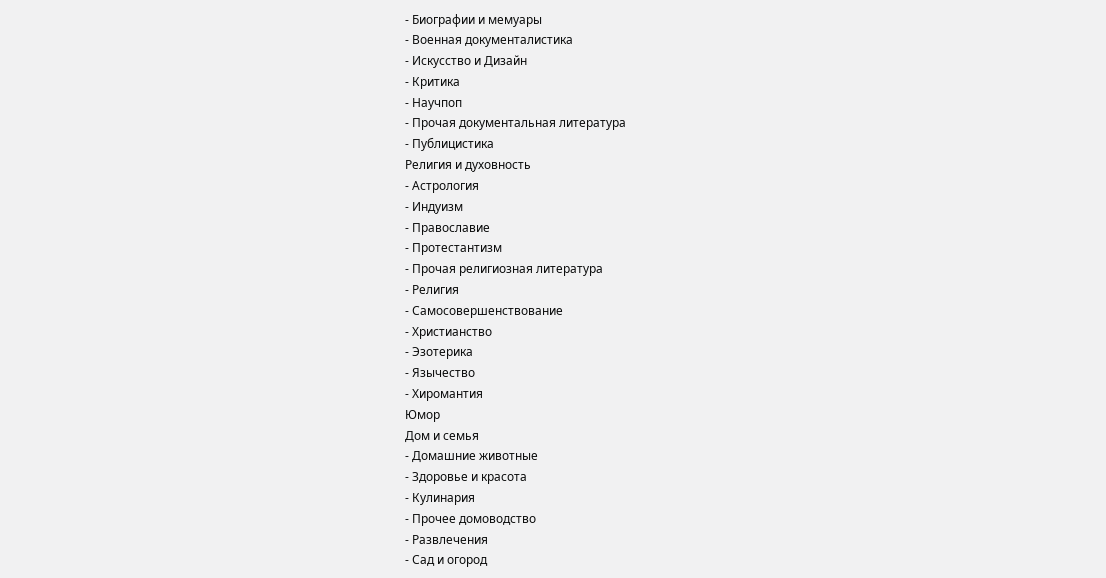- Биографии и мемуары
- Военная документалистика
- Искусство и Дизайн
- Критика
- Научпоп
- Прочая документальная литература
- Публицистика
Религия и духовность
- Астрология
- Индуизм
- Православие
- Протестантизм
- Прочая религиозная литература
- Религия
- Самосовершенствование
- Христианство
- Эзотерика
- Язычество
- Хиромантия
Юмор
Дом и семья
- Домашние животные
- Здоровье и красота
- Кулинария
- Прочее домоводство
- Развлечения
- Сад и огород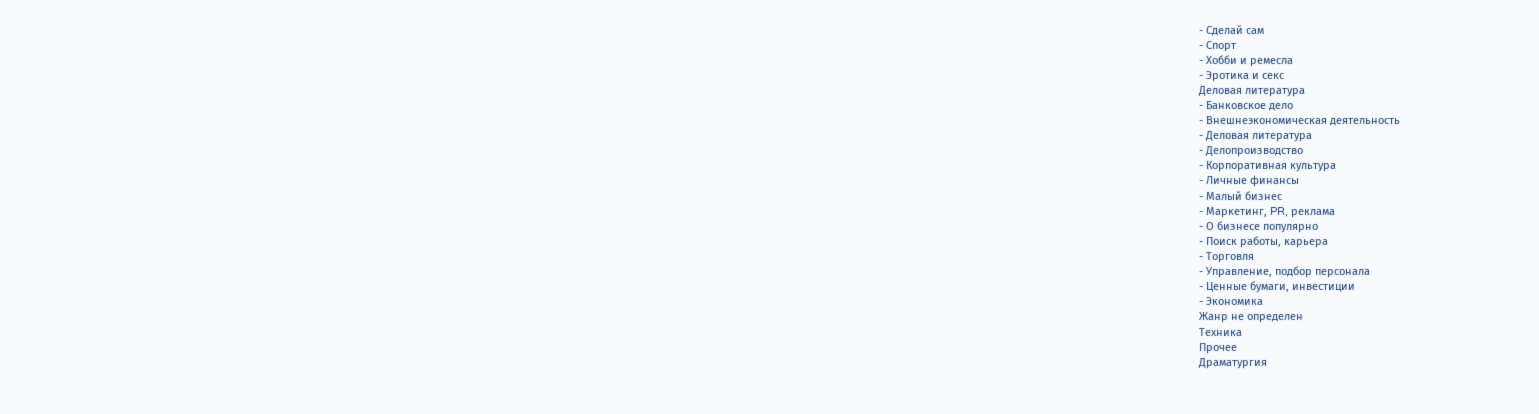- Сделай сам
- Спорт
- Хобби и ремесла
- Эротика и секс
Деловая литература
- Банковское дело
- Внешнеэкономическая деятельность
- Деловая литература
- Делопроизводство
- Корпоративная культура
- Личные финансы
- Малый бизнес
- Маркетинг, PR, реклама
- О бизнесе популярно
- Поиск работы, карьера
- Торговля
- Управление, подбор персонала
- Ценные бумаги, инвестиции
- Экономика
Жанр не определен
Техника
Прочее
Драматургия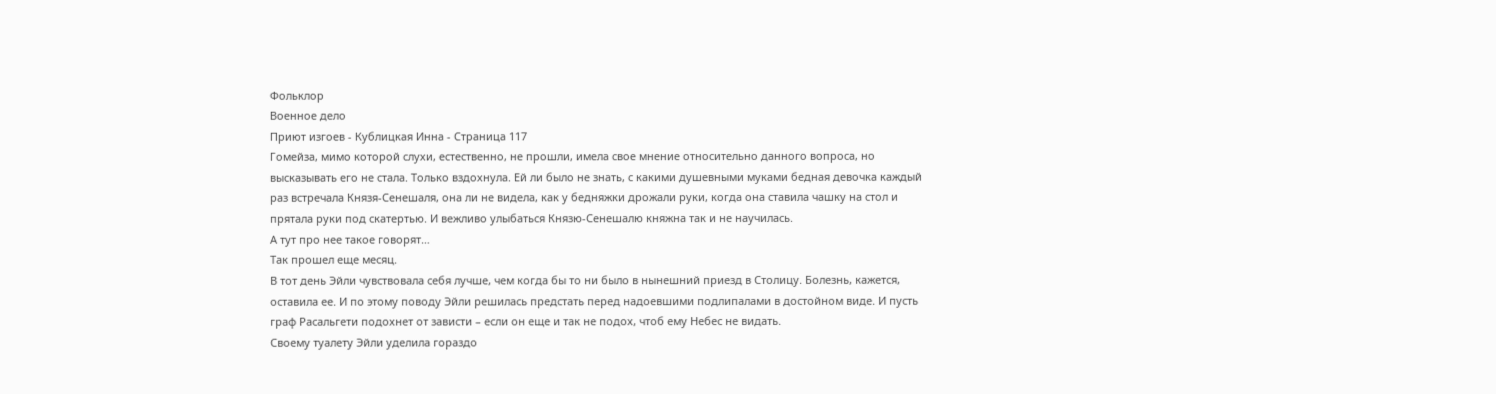Фольклор
Военное дело
Приют изгоев - Кублицкая Инна - Страница 117
Гомейза, мимо которой слухи, естественно, не прошли, имела свое мнение относительно данного вопроса, но высказывать его не стала. Только вздохнула. Ей ли было не знать, с какими душевными муками бедная девочка каждый раз встречала Князя-Сенешаля, она ли не видела, как у бедняжки дрожали руки, когда она ставила чашку на стол и прятала руки под скатертью. И вежливо улыбаться Князю-Сенешалю княжна так и не научилась.
А тут про нее такое говорят…
Так прошел еще месяц.
В тот день Эйли чувствовала себя лучше, чем когда бы то ни было в нынешний приезд в Столицу. Болезнь, кажется, оставила ее. И по этому поводу Эйли решилась предстать перед надоевшими подлипалами в достойном виде. И пусть граф Расальгети подохнет от зависти – если он еще и так не подох, чтоб ему Небес не видать.
Своему туалету Эйли уделила гораздо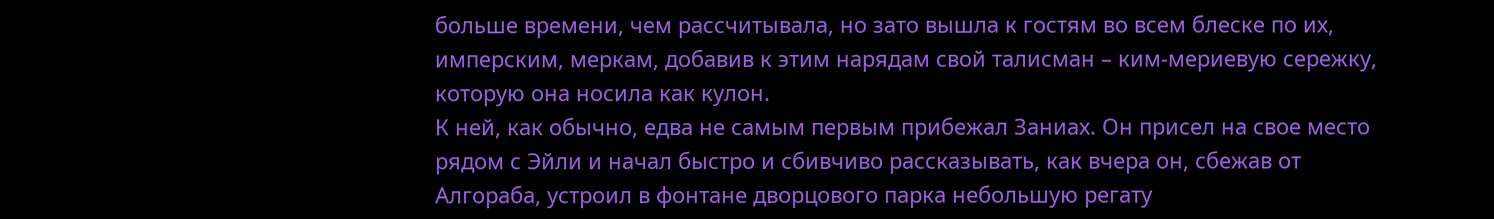больше времени, чем рассчитывала, но зато вышла к гостям во всем блеске по их, имперским, меркам, добавив к этим нарядам свой талисман – ким-мериевую сережку, которую она носила как кулон.
К ней, как обычно, едва не самым первым прибежал Заниах. Он присел на свое место рядом с Эйли и начал быстро и сбивчиво рассказывать, как вчера он, сбежав от Алгораба, устроил в фонтане дворцового парка небольшую регату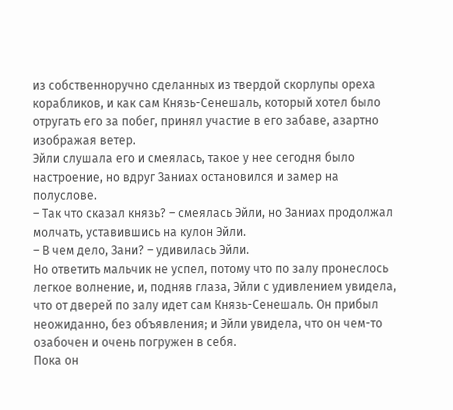из собственноручно сделанных из твердой скорлупы ореха корабликов, и как сам Князь-Сенешаль, который хотел было отругать его за побег, принял участие в его забаве, азартно изображая ветер.
Эйли слушала его и смеялась, такое у нее сегодня было настроение, но вдруг Заниах остановился и замер на полуслове.
– Так что сказал князь? – смеялась Эйли, но Заниах продолжал молчать, уставившись на кулон Эйли.
– В чем дело, Зани? – удивилась Эйли.
Но ответить мальчик не успел, потому что по залу пронеслось легкое волнение, и, подняв глаза, Эйли с удивлением увидела, что от дверей по залу идет сам Князь-Сенешаль. Он прибыл неожиданно, без объявления; и Эйли увидела, что он чем-то озабочен и очень погружен в себя.
Пока он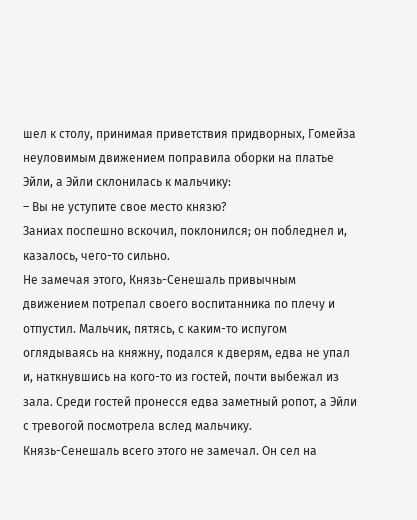шел к столу, принимая приветствия придворных, Гомейза неуловимым движением поправила оборки на платье Эйли, а Эйли склонилась к мальчику:
– Вы не уступите свое место князю?
Заниах поспешно вскочил, поклонился; он побледнел и, казалось, чего-то сильно.
Не замечая этого, Князь-Сенешаль привычным движением потрепал своего воспитанника по плечу и отпустил. Мальчик, пятясь, с каким-то испугом оглядываясь на княжну, подался к дверям, едва не упал и, наткнувшись на кого-то из гостей, почти выбежал из зала. Среди гостей пронесся едва заметный ропот, а Эйли с тревогой посмотрела вслед мальчику.
Князь-Сенешаль всего этого не замечал. Он сел на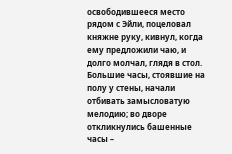освободившееся место рядом с Эйли, поцеловал княжне руку, кивнул, когда ему предложили чаю, и долго молчал, глядя в стол.
Большие часы, стоявшие на полу у стены, начали отбивать замысловатую мелодию; во дворе откликнулись башенные часы –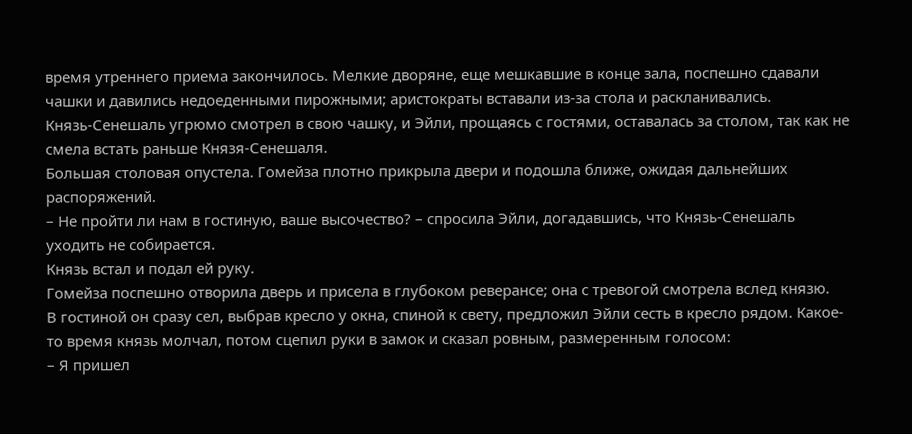время утреннего приема закончилось. Мелкие дворяне, еще мешкавшие в конце зала, поспешно сдавали чашки и давились недоеденными пирожными; аристократы вставали из-за стола и раскланивались.
Князь-Сенешаль угрюмо смотрел в свою чашку, и Эйли, прощаясь с гостями, оставалась за столом, так как не смела встать раньше Князя-Сенешаля.
Большая столовая опустела. Гомейза плотно прикрыла двери и подошла ближе, ожидая дальнейших распоряжений.
– Не пройти ли нам в гостиную, ваше высочество? – спросила Эйли, догадавшись, что Князь-Сенешаль уходить не собирается.
Князь встал и подал ей руку.
Гомейза поспешно отворила дверь и присела в глубоком реверансе; она с тревогой смотрела вслед князю.
В гостиной он сразу сел, выбрав кресло у окна, спиной к свету, предложил Эйли сесть в кресло рядом. Какое-то время князь молчал, потом сцепил руки в замок и сказал ровным, размеренным голосом:
– Я пришел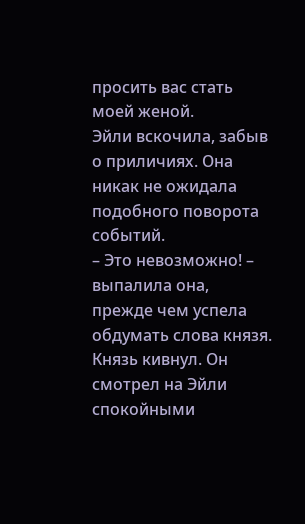просить вас стать моей женой.
Эйли вскочила, забыв о приличиях. Она никак не ожидала подобного поворота событий.
– Это невозможно! – выпалила она, прежде чем успела обдумать слова князя.
Князь кивнул. Он смотрел на Эйли спокойными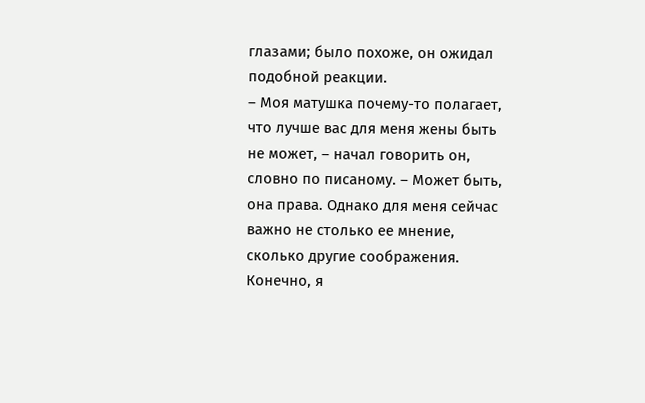глазами; было похоже, он ожидал подобной реакции.
– Моя матушка почему-то полагает, что лучше вас для меня жены быть не может, – начал говорить он, словно по писаному. – Может быть, она права. Однако для меня сейчас важно не столько ее мнение, сколько другие соображения. Конечно, я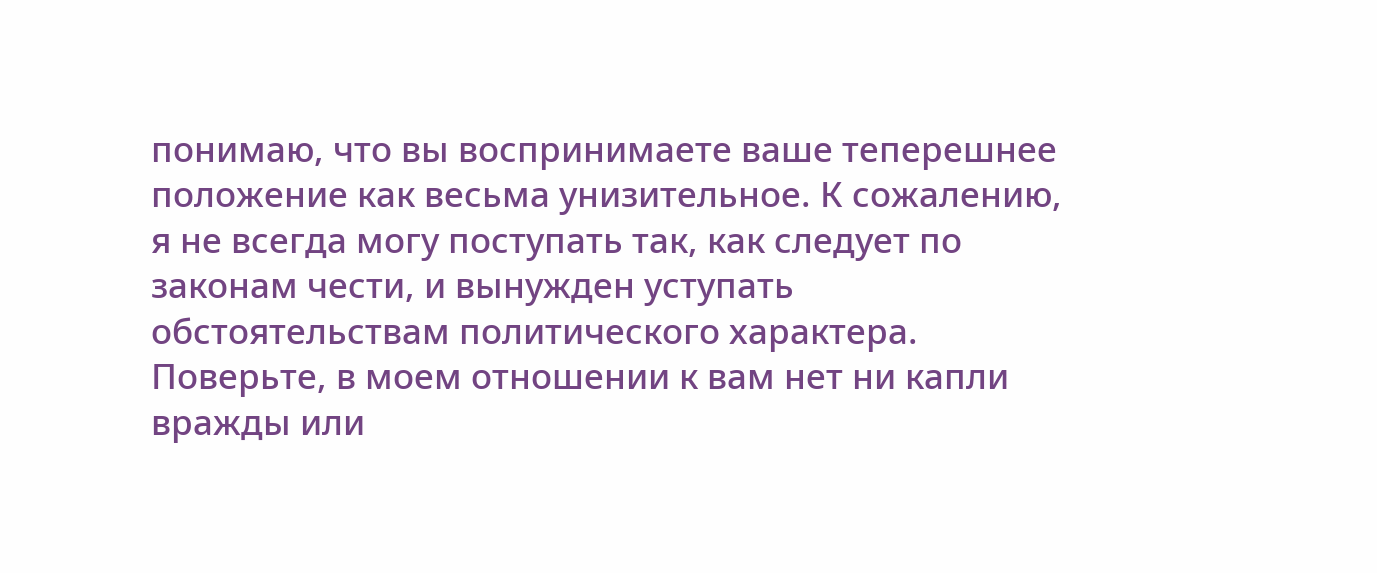понимаю, что вы воспринимаете ваше теперешнее положение как весьма унизительное. К сожалению, я не всегда могу поступать так, как следует по законам чести, и вынужден уступать обстоятельствам политического характера. Поверьте, в моем отношении к вам нет ни капли вражды или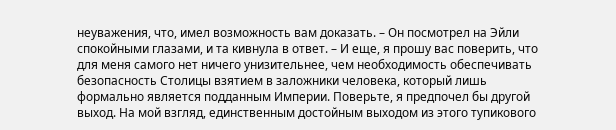неуважения, что, имел возможность вам доказать. – Он посмотрел на Эйли спокойными глазами, и та кивнула в ответ. – И еще, я прошу вас поверить, что для меня самого нет ничего унизительнее, чем необходимость обеспечивать безопасность Столицы взятием в заложники человека, который лишь формально является подданным Империи. Поверьте, я предпочел бы другой выход. На мой взгляд, единственным достойным выходом из этого тупикового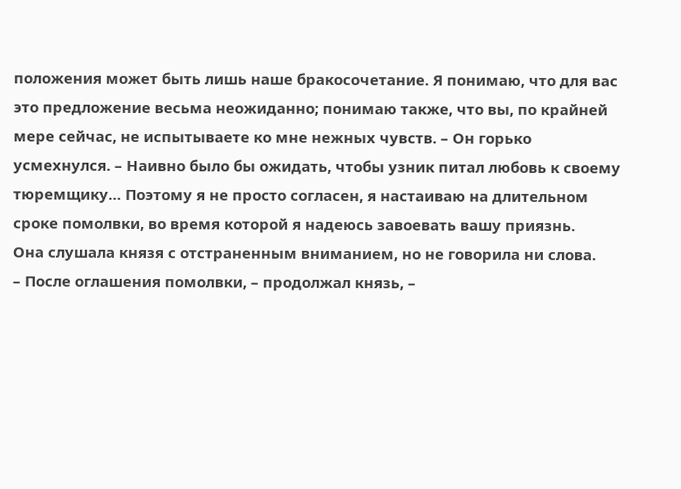положения может быть лишь наше бракосочетание. Я понимаю, что для вас это предложение весьма неожиданно; понимаю также, что вы, по крайней мере сейчас, не испытываете ко мне нежных чувств. – Он горько усмехнулся. – Наивно было бы ожидать, чтобы узник питал любовь к своему тюремщику… Поэтому я не просто согласен, я настаиваю на длительном сроке помолвки, во время которой я надеюсь завоевать вашу приязнь.
Она слушала князя с отстраненным вниманием, но не говорила ни слова.
– После оглашения помолвки, – продолжал князь, –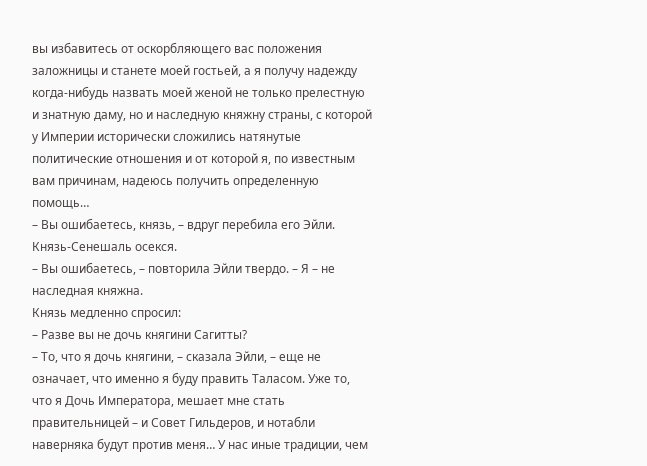вы избавитесь от оскорбляющего вас положения заложницы и станете моей гостьей, а я получу надежду когда-нибудь назвать моей женой не только прелестную и знатную даму, но и наследную княжну страны, с которой у Империи исторически сложились натянутые политические отношения и от которой я, по известным вам причинам, надеюсь получить определенную помощь…
– Вы ошибаетесь, князь, – вдруг перебила его Эйли. Князь-Сенешаль осекся.
– Вы ошибаетесь, – повторила Эйли твердо. – Я – не наследная княжна.
Князь медленно спросил:
– Разве вы не дочь княгини Сагитты?
– То, что я дочь княгини, – сказала Эйли, – еще не означает, что именно я буду править Таласом. Уже то, что я Дочь Императора, мешает мне стать правительницей – и Совет Гильдеров, и нотабли наверняка будут против меня… У нас иные традиции, чем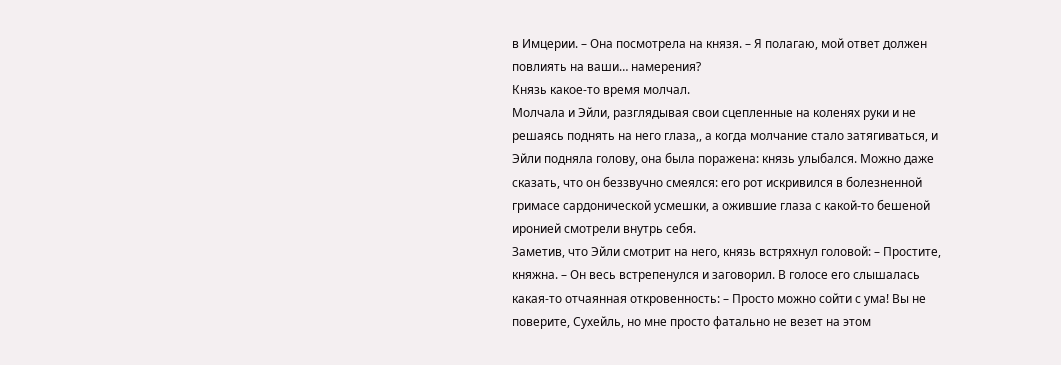в Имцерии. – Она посмотрела на князя. – Я полагаю, мой ответ должен повлиять на ваши… намерения?
Князь какое-то время молчал.
Молчала и Эйли, разглядывая свои сцепленные на коленях руки и не решаясь поднять на него глаза,, а когда молчание стало затягиваться, и Эйли подняла голову, она была поражена: князь улыбался. Можно даже сказать, что он беззвучно смеялся: его рот искривился в болезненной гримасе сардонической усмешки, а ожившие глаза с какой-то бешеной иронией смотрели внутрь себя.
Заметив, что Эйли смотрит на него, князь встряхнул головой: – Простите, княжна. – Он весь встрепенулся и заговорил. В голосе его слышалась какая-то отчаянная откровенность: – Просто можно сойти с ума! Вы не поверите, Сухейль, но мне просто фатально не везет на этом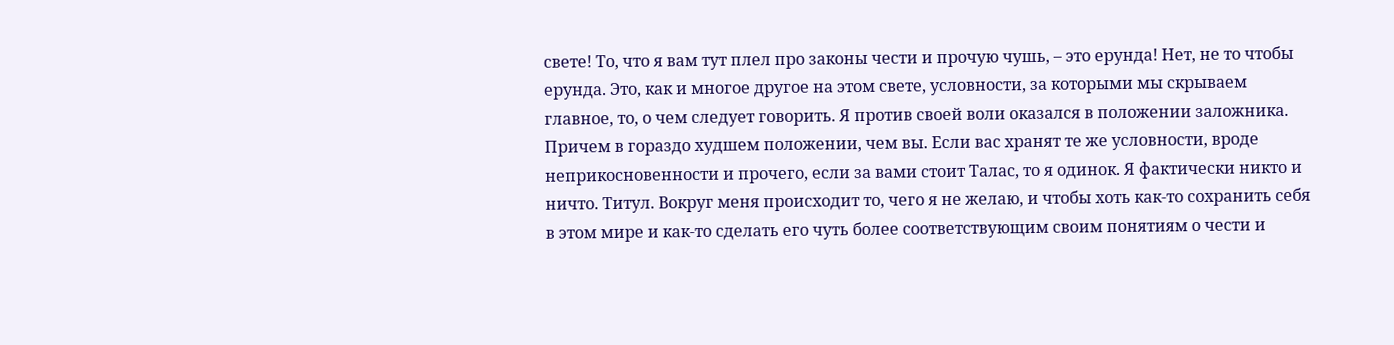свете! То, что я вам тут плел про законы чести и прочую чушь, – это ерунда! Нет, не то чтобы ерунда. Это, как и многое другое на этом свете, условности, за которыми мы скрываем главное, то, о чем следует говорить. Я против своей воли оказался в положении заложника. Причем в гораздо худшем положении, чем вы. Если вас хранят те же условности, вроде неприкосновенности и прочего, если за вами стоит Талас, то я одинок. Я фактически никто и ничто. Титул. Вокруг меня происходит то, чего я не желаю, и чтобы хоть как-то сохранить себя в этом мире и как-то сделать его чуть более соответствующим своим понятиям о чести и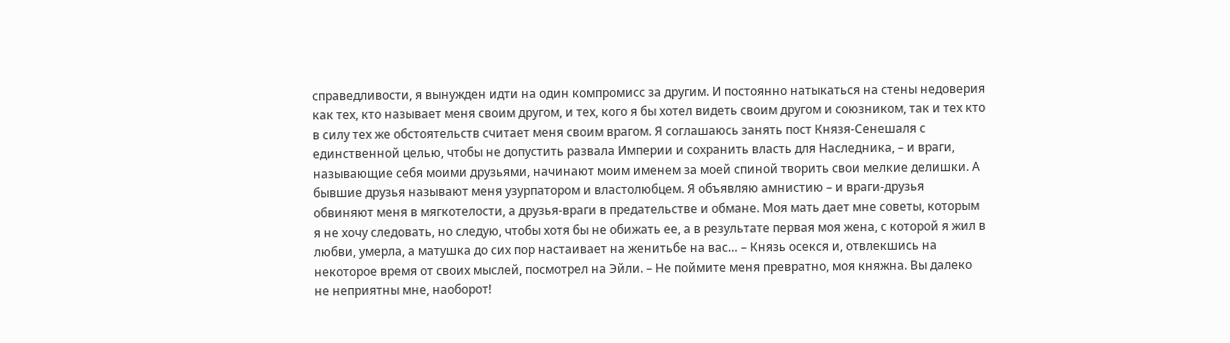справедливости, я вынужден идти на один компромисс за другим. И постоянно натыкаться на стены недоверия как тех, кто называет меня своим другом, и тех, кого я бы хотел видеть своим другом и союзником, так и тех кто в силу тех же обстоятельств считает меня своим врагом. Я соглашаюсь занять пост Князя-Сенешаля с единственной целью, чтобы не допустить развала Империи и сохранить власть для Наследника, – и враги, называющие себя моими друзьями, начинают моим именем за моей спиной творить свои мелкие делишки. А бывшие друзья называют меня узурпатором и властолюбцем. Я объявляю амнистию – и враги-друзья обвиняют меня в мягкотелости, а друзья-враги в предательстве и обмане. Моя мать дает мне советы, которым я не хочу следовать, но следую, чтобы хотя бы не обижать ее, а в результате первая моя жена, с которой я жил в любви, умерла, а матушка до сих пор настаивает на женитьбе на вас… – Князь осекся и, отвлекшись на некоторое время от своих мыслей, посмотрел на Эйли. – Не поймите меня превратно, моя княжна. Вы далеко не неприятны мне, наоборот!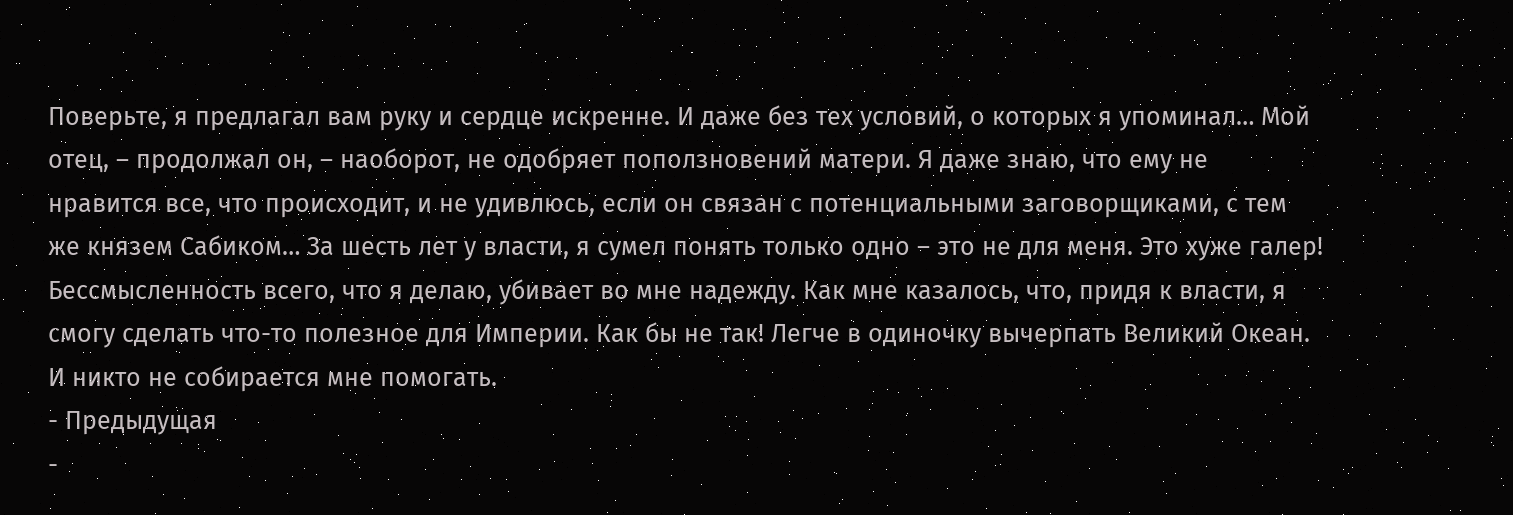Поверьте, я предлагал вам руку и сердце искренне. И даже без тех условий, о которых я упоминал… Мой отец, – продолжал он, – наоборот, не одобряет поползновений матери. Я даже знаю, что ему не нравится все, что происходит, и не удивлюсь, если он связан с потенциальными заговорщиками, с тем же князем Сабиком… За шесть лет у власти, я сумел понять только одно – это не для меня. Это хуже галер! Бессмысленность всего, что я делаю, убивает во мне надежду. Как мне казалось, что, придя к власти, я смогу сделать что-то полезное для Империи. Как бы не так! Легче в одиночку вычерпать Великий Океан. И никто не собирается мне помогать.
- Предыдущая
-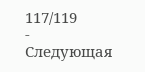117/119
- Следующая